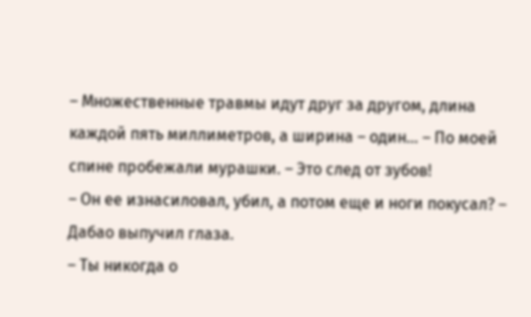– Множественные травмы идут друг за другом, длина каждой пять миллиметров, а ширина – один… – По моей спине пробежали мурашки. – Это след от зубов!
– Он ее изнасиловал, убил, а потом еще и ноги покусал? – Дабао выпучил глаза.
– Ты никогда о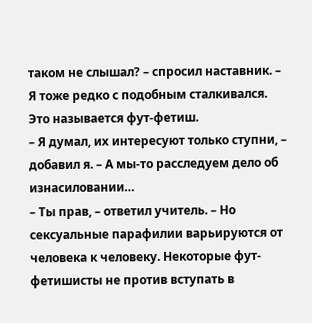таком не слышал? – спросил наставник. – Я тоже редко с подобным сталкивался. Это называется фут-фетиш.
– Я думал, их интересуют только ступни, – добавил я. – А мы-то расследуем дело об изнасиловании…
– Ты прав, – ответил учитель. – Но сексуальные парафилии варьируются от человека к человеку. Некоторые фут-фетишисты не против вступать в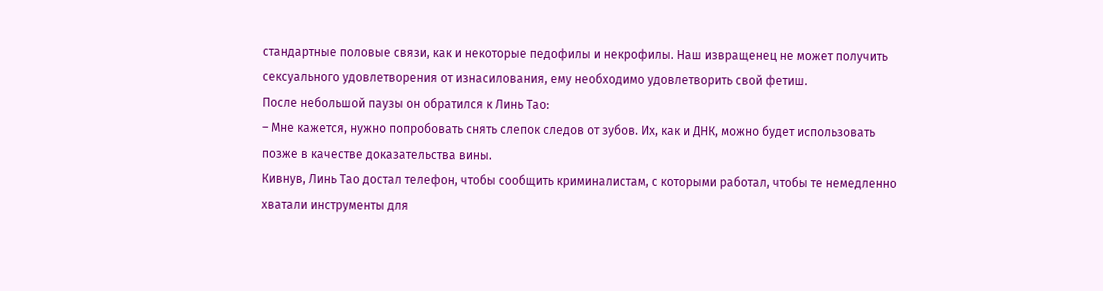стандартные половые связи, как и некоторые педофилы и некрофилы. Наш извращенец не может получить сексуального удовлетворения от изнасилования, ему необходимо удовлетворить свой фетиш.
После небольшой паузы он обратился к Линь Тао:
– Мне кажется, нужно попробовать снять слепок следов от зубов. Их, как и ДНК, можно будет использовать позже в качестве доказательства вины.
Кивнув, Линь Тао достал телефон, чтобы сообщить криминалистам, с которыми работал, чтобы те немедленно хватали инструменты для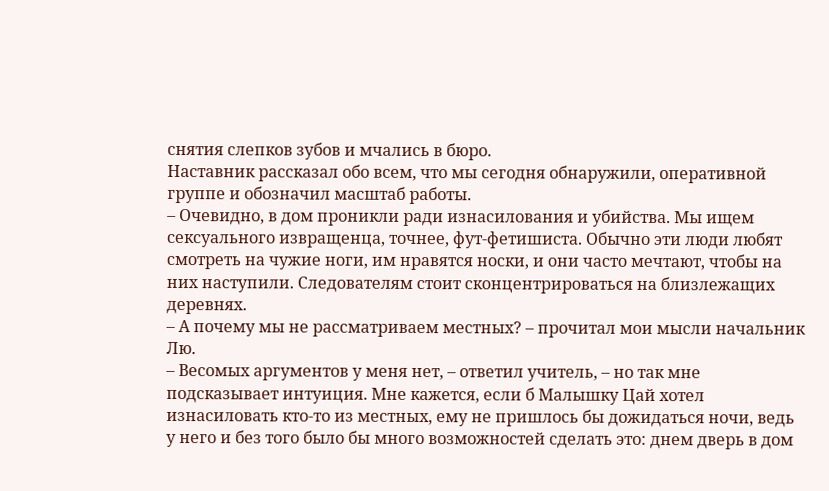снятия слепков зубов и мчались в бюро.
Наставник рассказал обо всем, что мы сегодня обнаружили, оперативной группе и обозначил масштаб работы.
– Очевидно, в дом проникли ради изнасилования и убийства. Мы ищем сексуального извращенца, точнее, фут-фетишиста. Обычно эти люди любят смотреть на чужие ноги, им нравятся носки, и они часто мечтают, чтобы на них наступили. Следователям стоит сконцентрироваться на близлежащих деревнях.
– А почему мы не рассматриваем местных? – прочитал мои мысли начальник Лю.
– Весомых аргументов у меня нет, – ответил учитель, – но так мне подсказывает интуиция. Мне кажется, если б Малышку Цай хотел изнасиловать кто-то из местных, ему не пришлось бы дожидаться ночи, ведь у него и без того было бы много возможностей сделать это: днем дверь в дом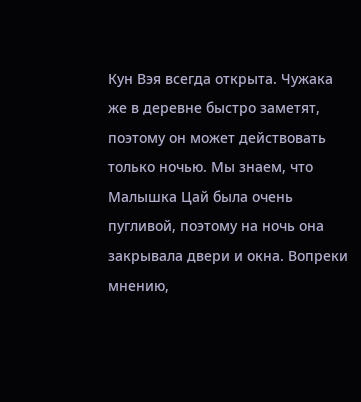Кун Вэя всегда открыта. Чужака же в деревне быстро заметят, поэтому он может действовать только ночью. Мы знаем, что Малышка Цай была очень пугливой, поэтому на ночь она закрывала двери и окна. Вопреки мнению,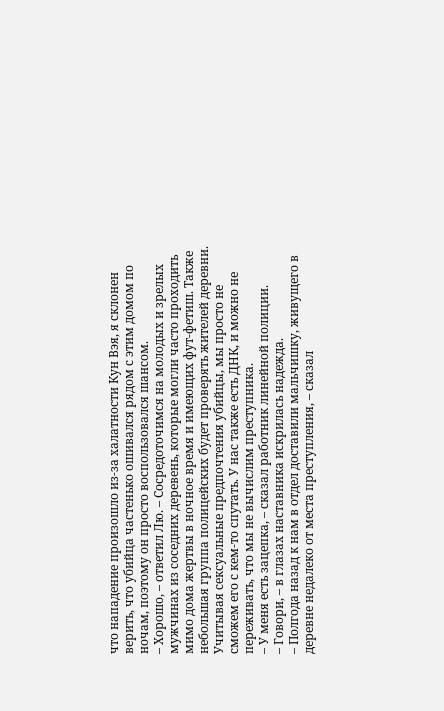что нападение произошло из-за халатности Кун Вэя, я склонен верить, что убийца частенько ошивался рядом с этим домом по ночам, поэтому он просто воспользовался шансом.
– Хорошо, – ответил Лю. – Сосредоточимся на молодых и зрелых мужчинах из соседних деревень, которые могли часто проходить мимо дома жертвы в ночное время и имеющих фут-фетиш. Также небольшая группа полицейских будет проверять жителей деревни. Учитывая сексуальные предпочтения убийцы, мы просто не сможем его с кем-то спутать. У нас также есть ДНК, и можно не переживать, что мы не вычислим преступника.
– У меня есть зацепка, – сказал работник линейной полиции.
– Говори, – в глазах наставника искрилась надежда.
– Полгода назад к нам в отдел доставили мальчишку, живущего в деревне недалеко от места преступления, – сказал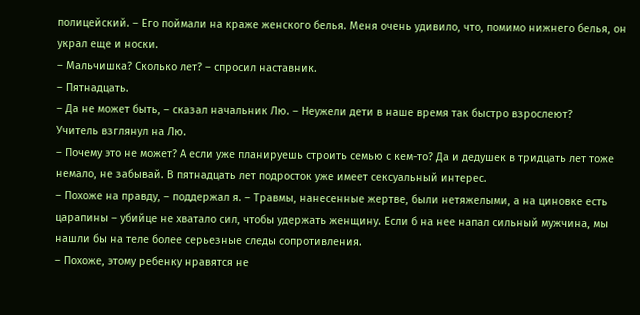полицейский. – Его поймали на краже женского белья. Меня очень удивило, что, помимо нижнего белья, он украл еще и носки.
– Мальчишка? Сколько лет? – спросил наставник.
– Пятнадцать.
– Да не может быть, – сказал начальник Лю. – Неужели дети в наше время так быстро взрослеют?
Учитель взглянул на Лю.
– Почему это не может? А если уже планируешь строить семью с кем-то? Да и дедушек в тридцать лет тоже немало, не забывай. В пятнадцать лет подросток уже имеет сексуальный интерес.
– Похоже на правду, – поддержал я. – Травмы, нанесенные жертве, были нетяжелыми, а на циновке есть царапины – убийце не хватало сил, чтобы удержать женщину. Если б на нее напал сильный мужчина, мы нашли бы на теле более серьезные следы сопротивления.
– Похоже, этому ребенку нравятся не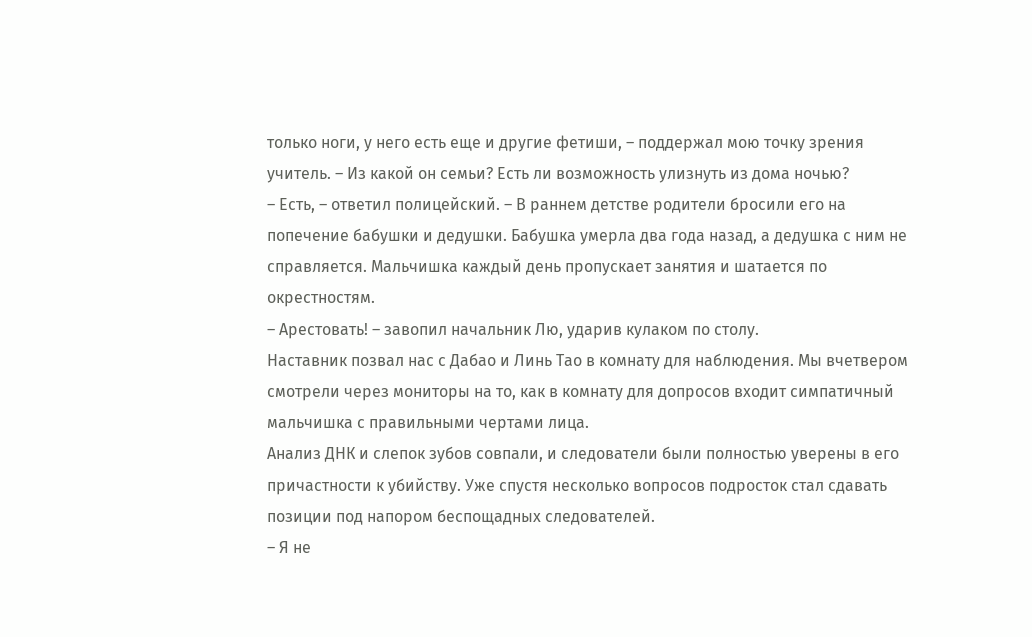только ноги, у него есть еще и другие фетиши, – поддержал мою точку зрения учитель. – Из какой он семьи? Есть ли возможность улизнуть из дома ночью?
– Есть, – ответил полицейский. – В раннем детстве родители бросили его на попечение бабушки и дедушки. Бабушка умерла два года назад, а дедушка с ним не справляется. Мальчишка каждый день пропускает занятия и шатается по окрестностям.
– Арестовать! – завопил начальник Лю, ударив кулаком по столу.
Наставник позвал нас с Дабао и Линь Тао в комнату для наблюдения. Мы вчетвером смотрели через мониторы на то, как в комнату для допросов входит симпатичный мальчишка с правильными чертами лица.
Анализ ДНК и слепок зубов совпали, и следователи были полностью уверены в его причастности к убийству. Уже спустя несколько вопросов подросток стал сдавать позиции под напором беспощадных следователей.
– Я не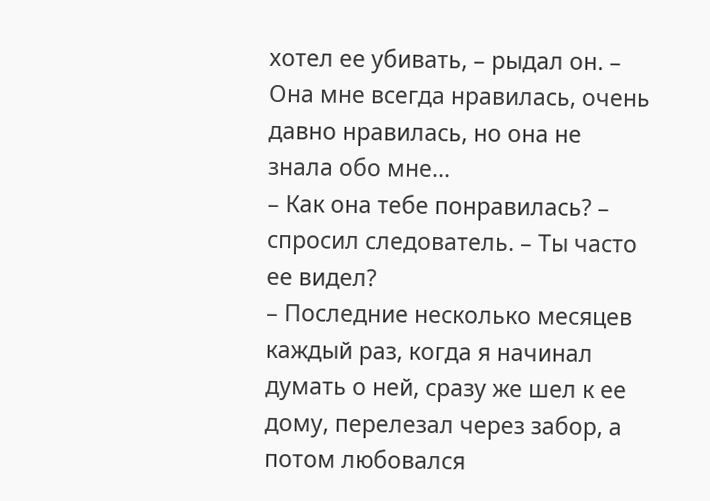хотел ее убивать, – рыдал он. – Она мне всегда нравилась, очень давно нравилась, но она не знала обо мне…
– Как она тебе понравилась? – спросил следователь. – Ты часто ее видел?
– Последние несколько месяцев каждый раз, когда я начинал думать о ней, сразу же шел к ее дому, перелезал через забор, а потом любовался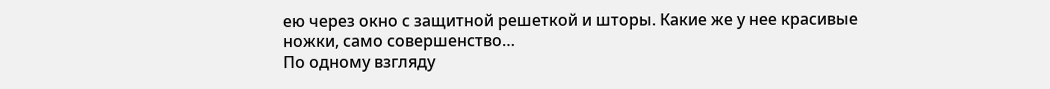ею через окно с защитной решеткой и шторы. Какие же у нее красивые ножки, само совершенство…
По одному взгляду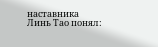наставника Линь Тао понял: